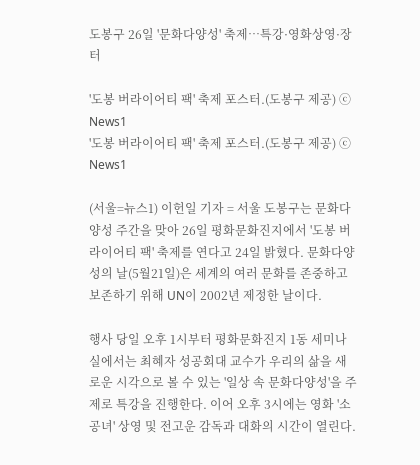도봉구 26일 '문화다양성' 축제…특강·영화상영·장터

'도봉 버라이어티 팩' 축제 포스터.(도봉구 제공) ⓒ News1
'도봉 버라이어티 팩' 축제 포스터.(도봉구 제공) ⓒ News1

(서울=뉴스1) 이헌일 기자 = 서울 도봉구는 문화다양성 주간을 맞아 26일 평화문화진지에서 '도봉 버라이어티 팩' 축제를 연다고 24일 밝혔다. 문화다양성의 날(5월21일)은 세계의 여러 문화를 존중하고 보존하기 위해 UN이 2002년 제정한 날이다.

행사 당일 오후 1시부터 평화문화진지 1동 세미나실에서는 최혜자 성공회대 교수가 우리의 삶을 새로운 시각으로 볼 수 있는 '일상 속 문화다양성'을 주제로 특강을 진행한다. 이어 오후 3시에는 영화 '소공녀' 상영 및 전고운 감독과 대화의 시간이 열린다.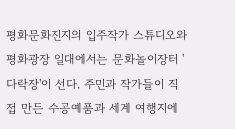평화문화진지의 입주작가 스튜디오와 평화광장 일대에서는 문화놀이장터 '다락장'이 선다. 주민과 작가들이 직접 만든 수공예품과 세계 여행지에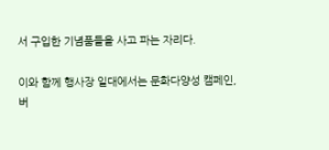서 구입한 기념품들을 사고 파는 자리다.

이와 함께 행사장 일대에서는 문화다양성 캠페인, 버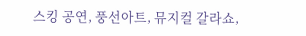스킹 공연, 풍선아트, 뮤지컬 갈라쇼,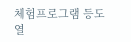체험프로그램 등도 열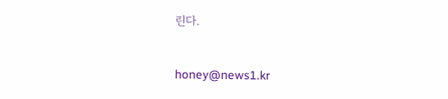린다.

honey@news1.kr